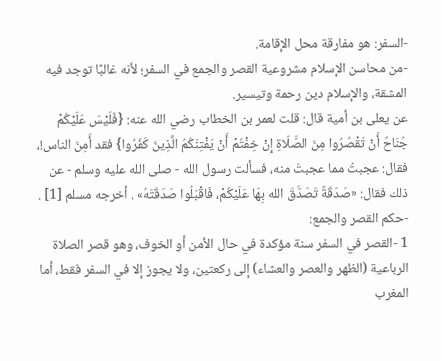-السفر: هو مفارقة محل الإقامة.
-من محاسن الإسلام مشروعية القصر والجمع في السفر؛ لأنه غالبًا توجد فيه المشقة، والإسلام دين رحمة وتيسير.
عن يعلى بن أمية قال: قلت لعمر بن الخطاب رضي الله عنه: {فَلَيْسَ عَلَيْكُمْ جُنَاحٌ أَنْ تَقْصُرُوا مِنَ الصَّلَاةِ إِنْ خِفْتُمْ أَنْ يَفْتِنَكُمُ الَّذِينَ كَفَرُوا} فقد أَمِنَ الناس!، فقال: عجبتُ مما عجبتَ منه، فسألت رسول الله - صلى الله عليه وسلم - عن ذلك فقال: «صَدَقَةٌ تَصَدَّقَ الله بِهَا عَلَيْكُمْ، فَاقْبَلُوا صَدَقَتَهُ» . أخرجه مسلم [1] .
-حكم القصر والجمع:
1 -القصر في السفر سنة مؤكدة في حال الأمن أو الخوف، وهو قصر الصلاة الرباعية (الظهر والعصر والعشاء) إلى ركعتين، ولا يجوز إلا في السفر فقط، أما المغرب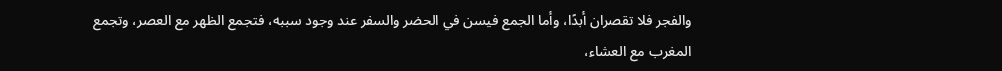والفجر فلا تقصران أبدًا، وأما الجمع فيسن في الحضر والسفر عند وجود سببه، فتجمع الظهر مع العصر، وتجمع المغرب مع العشاء،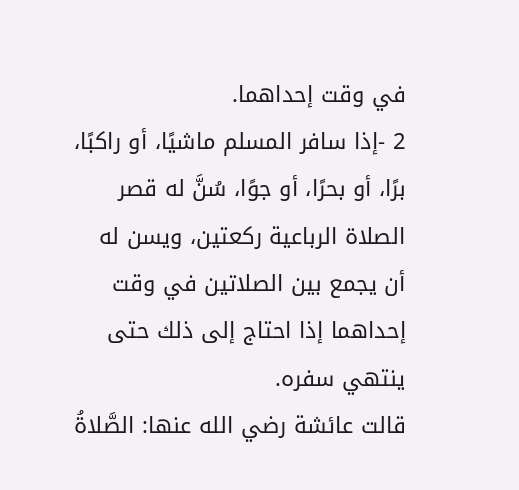في وقت إحداهما.
2 -إذا سافر المسلم ماشيًا، أو راكبًا، برًا، أو بحرًا، أو جوًا، سُنَّ له قصر الصلاة الرباعية ركعتين، ويسن له أن يجمع بين الصلاتين في وقت إحداهما إذا احتاج إلى ذلك حتى ينتهي سفره.
قالت عائشة رضي الله عنها: الصَّلاةُ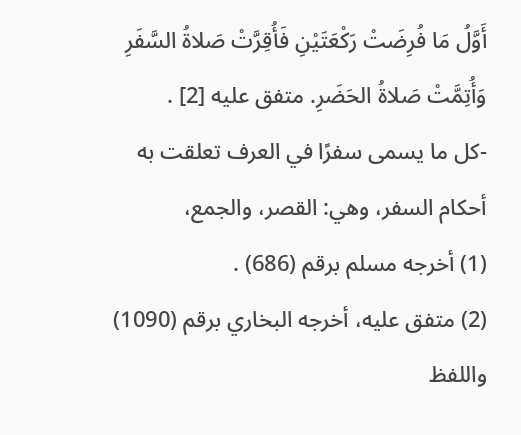أَوَّلُ مَا فُرِضَتْ رَكْعَتَيْنِ فَأُقِرَّتْ صَلاةُ السَّفَرِ وَأُتِمَّتْ صَلاةُ الحَضَرِ. متفق عليه [2] .
-كل ما يسمى سفرًا في العرف تعلقت به أحكام السفر، وهي: القصر، والجمع،
(1) أخرجه مسلم برقم (686) .
(2) متفق عليه، أخرجه البخاري برقم (1090) واللفظ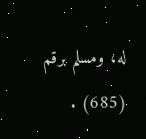له، ومسلم برقم (685) .